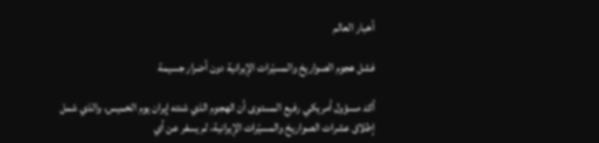أخبار العالم

فشل هجوم الصواريخ والمسيّرات الإيرانية دون أضرار جسيمة

أكد مسؤول أمريكي رفيع المستوى أن الهجوم الذي شنته إيران يوم الخميس، والذي شمل إطلاق عشرات الصواريخ والمسيّرات الإيرانية، لم يسفر عن أي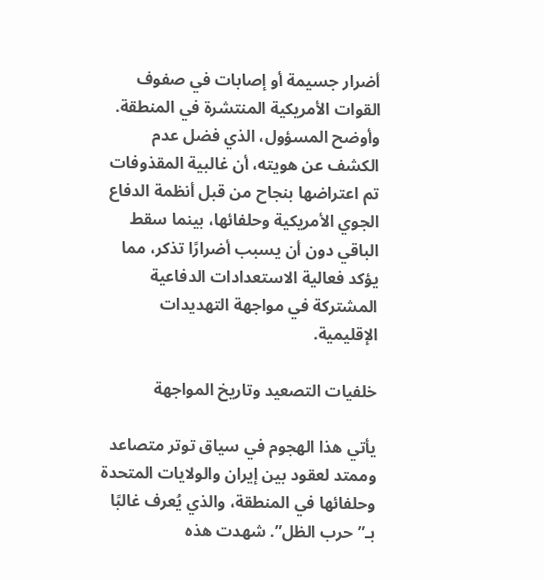أضرار جسيمة أو إصابات في صفوف القوات الأمريكية المنتشرة في المنطقة. وأوضح المسؤول، الذي فضل عدم الكشف عن هويته، أن غالبية المقذوفات تم اعتراضها بنجاح من قبل أنظمة الدفاع الجوي الأمريكية وحلفائها، بينما سقط الباقي دون أن يسبب أضرارًا تذكر، مما يؤكد فعالية الاستعدادات الدفاعية المشتركة في مواجهة التهديدات الإقليمية.

خلفيات التصعيد وتاريخ المواجهة

يأتي هذا الهجوم في سياق توتر متصاعد وممتد لعقود بين إيران والولايات المتحدة وحلفائها في المنطقة، والذي يُعرف غالبًا بـ”حرب الظل”. شهدت هذه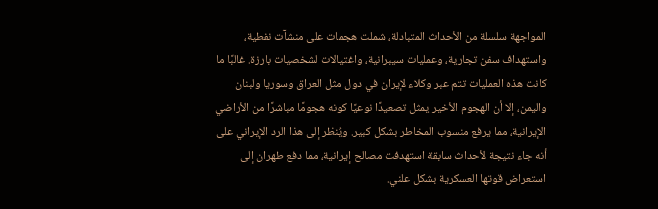المواجهة سلسلة من الأحداث المتبادلة، شملت هجمات على منشآت نفطية، واستهداف سفن تجارية، وعمليات سيبرانية، واغتيالات لشخصيات بارزة. غالبًا ما كانت هذه العمليات تتم عبر وكلاء لإيران في دول مثل العراق وسوريا ولبنان واليمن، إلا أن الهجوم الأخير يمثل تصعيدًا نوعيًا كونه هجومًا مباشرًا من الأراضي الإيرانية، مما يرفع منسوب المخاطر بشكل كبير. ويُنظر إلى هذا الرد الإيراني على أنه جاء نتيجة لأحداث سابقة استهدفت مصالح إيرانية، مما دفع طهران إلى استعراض قوتها العسكرية بشكل علني.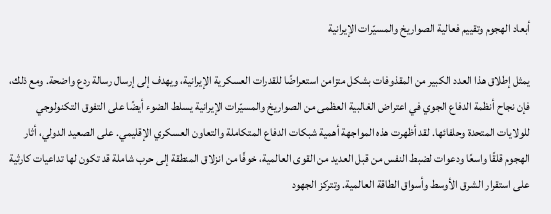أبعاد الهجوم وتقييم فعالية الصواريخ والمسيّرات الإيرانية

يمثل إطلاق هذا العدد الكبير من المقذوفات بشكل متزامن استعراضًا للقدرات العسكرية الإيرانية، ويهدف إلى إرسال رسالة ردع واضحة. ومع ذلك، فإن نجاح أنظمة الدفاع الجوي في اعتراض الغالبية العظمى من الصواريخ والمسيّرات الإيرانية يسلط الضوء أيضًا على التفوق التكنولوجي للولايات المتحدة وحلفائها. لقد أظهرت هذه المواجهة أهمية شبكات الدفاع المتكاملة والتعاون العسكري الإقليمي. على الصعيد الدولي، أثار الهجوم قلقًا واسعًا ودعوات لضبط النفس من قبل العديد من القوى العالمية، خوفًا من انزلاق المنطقة إلى حرب شاملة قد تكون لها تداعيات كارثية على استقرار الشرق الأوسط وأسواق الطاقة العالمية. وتتركز الجهود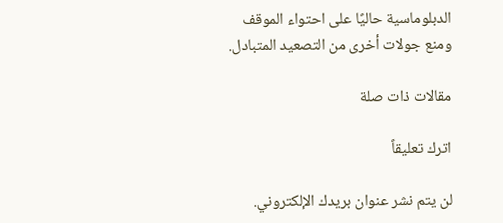الدبلوماسية حاليًا على احتواء الموقف ومنع جولات أخرى من التصعيد المتبادل.

مقالات ذات صلة

اترك تعليقاً

لن يتم نشر عنوان بريدك الإلكتروني.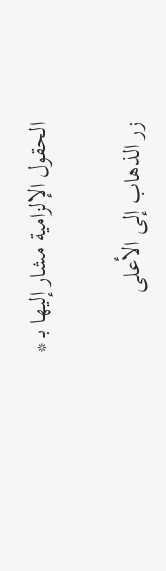الحقول الإلزامية مشار إليها بـ *

زر الذهاب إلى الأعلى